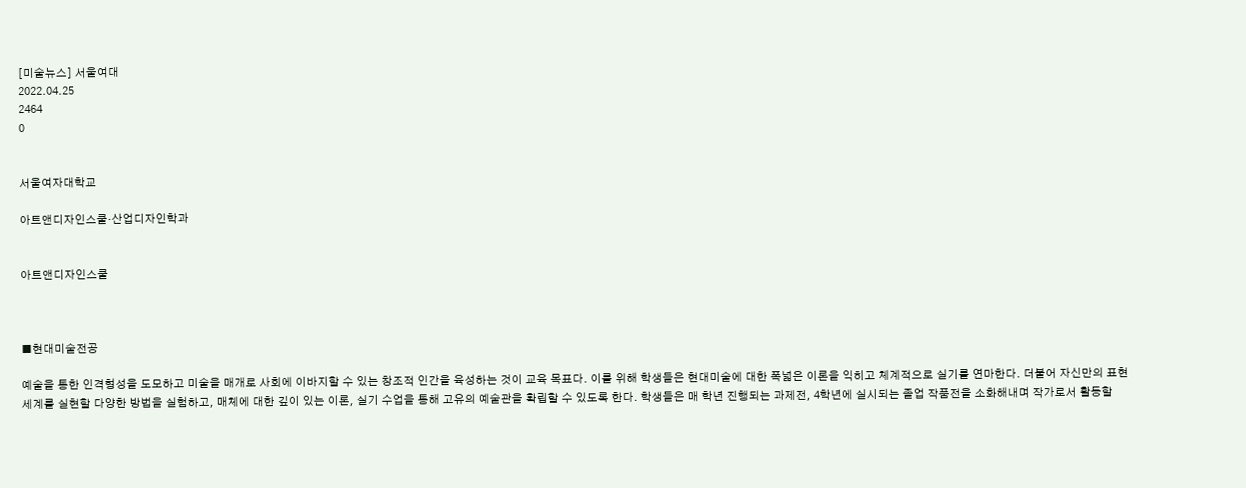[미술뉴스] 서울여대
2022.04.25
2464
0


서울여자대학교

아트앤디자인스쿨·산업디자인학과


아트앤디자인스쿨



■현대미술전공

예술을 통한 인격형성을 도모하고 미술을 매개로 사회에 이바지할 수 있는 창조적 인간을 육성하는 것이 교육 목표다. 이를 위해 학생들은 현대미술에 대한 폭넓은 이론을 익히고 체계적으로 실기를 연마한다. 더불어 자신만의 표현 세계를 실현할 다양한 방법을 실험하고, 매체에 대한 깊이 있는 이론, 실기 수업을 통해 고유의 예술관을 확립할 수 있도록 한다. 학생들은 매 학년 진행되는 과제전, 4학년에 실시되는 졸업 작품전을 소화해내며 작가로서 활동할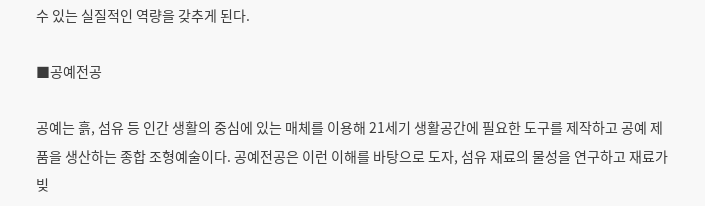수 있는 실질적인 역량을 갖추게 된다.

■공예전공

공예는 흙, 섬유 등 인간 생활의 중심에 있는 매체를 이용해 21세기 생활공간에 필요한 도구를 제작하고 공예 제품을 생산하는 종합 조형예술이다. 공예전공은 이런 이해를 바탕으로 도자, 섬유 재료의 물성을 연구하고 재료가 빚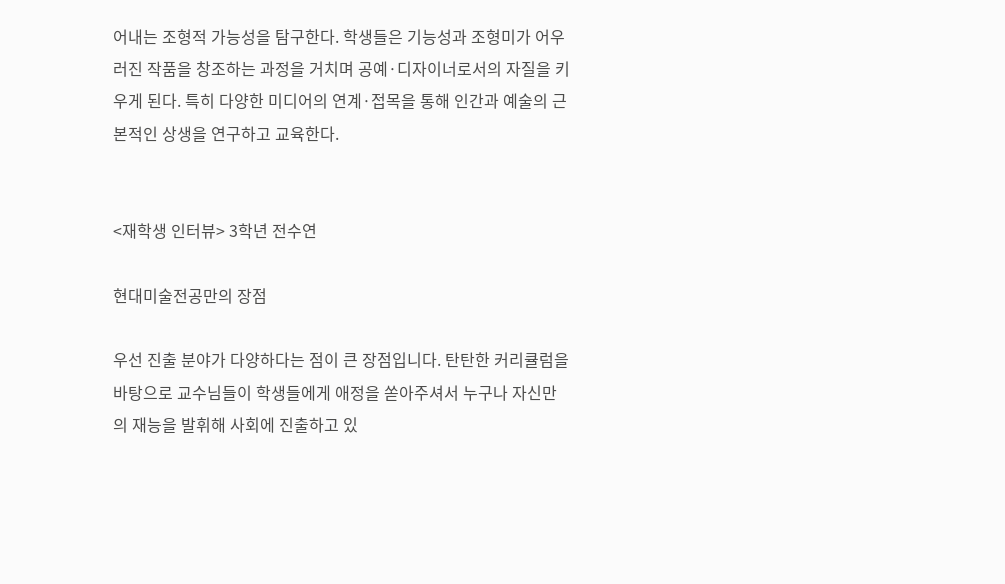어내는 조형적 가능성을 탐구한다. 학생들은 기능성과 조형미가 어우러진 작품을 창조하는 과정을 거치며 공예·디자이너로서의 자질을 키우게 된다. 특히 다양한 미디어의 연계·접목을 통해 인간과 예술의 근본적인 상생을 연구하고 교육한다.


<재학생 인터뷰> 3학년 전수연

현대미술전공만의 장점

우선 진출 분야가 다양하다는 점이 큰 장점입니다. 탄탄한 커리큘럼을 바탕으로 교수님들이 학생들에게 애정을 쏟아주셔서 누구나 자신만의 재능을 발휘해 사회에 진출하고 있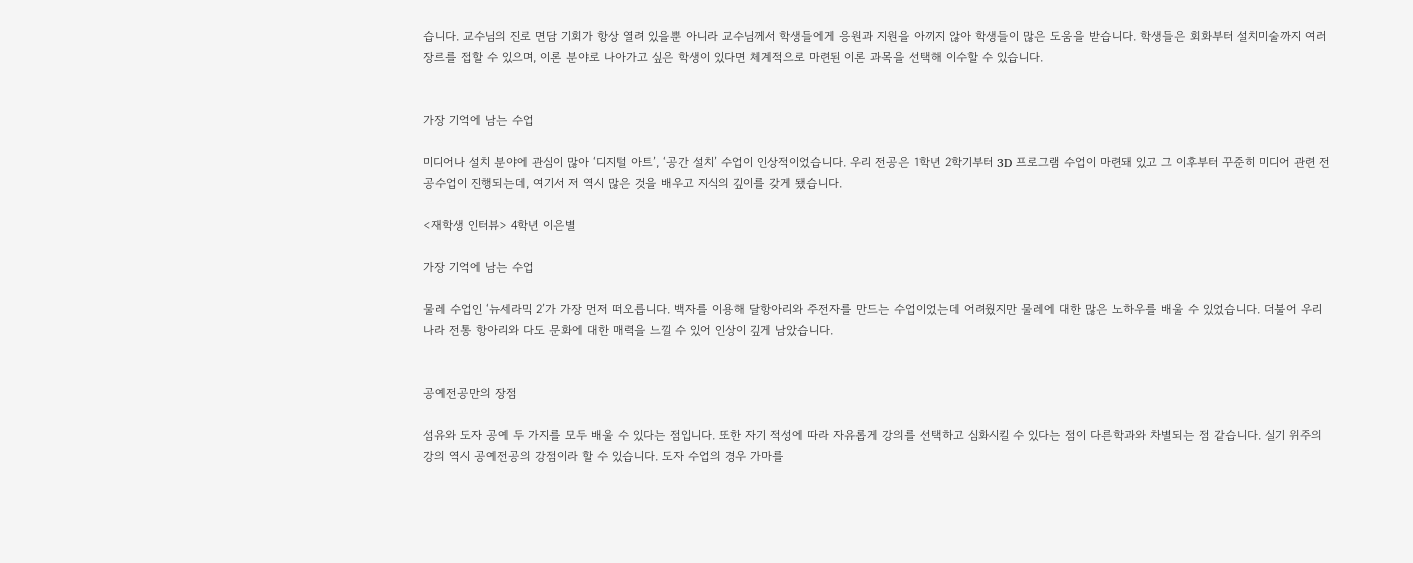습니다. 교수님의 진로 면담 기회가 항상 열려 있을뿐 아니라 교수님께서 학생들에게 응원과 지원을 아끼지 않아 학생들이 많은 도움을 받습니다. 학생들은 회화부터 설치미술까지 여러 장르를 접할 수 있으며, 이론 분야로 나아가고 싶은 학생이 있다면 체계적으로 마련된 이론 과목을 선택해 이수할 수 있습니다.


가장 기억에 남는 수업

미디어나 설치 분야에 관심이 많아 ‘디지털 아트’, ‘공간 설치’ 수업이 인상적이었습니다. 우리 전공은 1학년 2학기부터 3D 프로그램 수업이 마련돼 있고 그 이후부터 꾸준히 미디어 관련 전공수업이 진행되는데, 여기서 저 역시 많은 것을 배우고 지식의 깊이를 갖게 됐습니다.

<재학생 인터뷰> 4학년 이은별

가장 기억에 남는 수업

물레 수업인 ‘뉴세라믹 2’가 가장 먼저 떠오릅니다. 백자를 이용해 달항아리와 주전자를 만드는 수업이었는데 어려웠지만 물레에 대한 많은 노하우를 배울 수 있었습니다. 더불어 우리나라 전통 항아리와 다도 문화에 대한 매력을 느낄 수 있어 인상이 깊게 남았습니다.


공예전공만의 장점

섬유와 도자 공예 두 가지를 모두 배울 수 있다는 점입니다. 또한 자기 적성에 따라 자유롭게 강의를 선택하고 심화시킬 수 있다는 점이 다른학과와 차별되는 점 같습니다. 실기 위주의 강의 역시 공예전공의 강점이라 할 수 있습니다. 도자 수업의 경우 가마를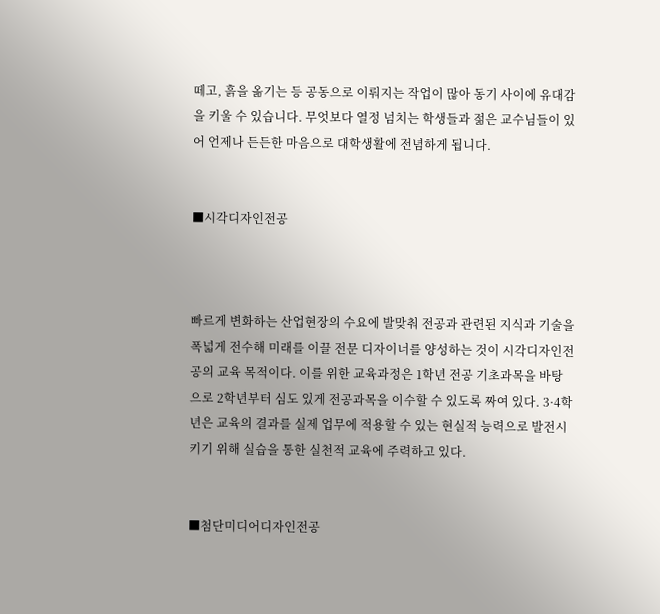떼고, 흙을 옮기는 등 공동으로 이뤄지는 작업이 많아 동기 사이에 유대감을 키울 수 있습니다. 무엇보다 열정 넘치는 학생들과 젊은 교수님들이 있어 언제나 든든한 마음으로 대학생활에 전념하게 됩니다.


■시각디자인전공



빠르게 변화하는 산업현장의 수요에 발맞춰 전공과 관련된 지식과 기술을 폭넓게 전수해 미래를 이끌 전문 디자이너를 양성하는 것이 시각디자인전공의 교육 목적이다. 이를 위한 교육과정은 1학년 전공 기초과목을 바탕으로 2학년부터 심도 있게 전공과목을 이수할 수 있도록 짜여 있다. 3·4학년은 교육의 결과를 실제 업무에 적용할 수 있는 현실적 능력으로 발전시키기 위해 실습을 통한 실천적 교육에 주력하고 있다.


■첨단미디어디자인전공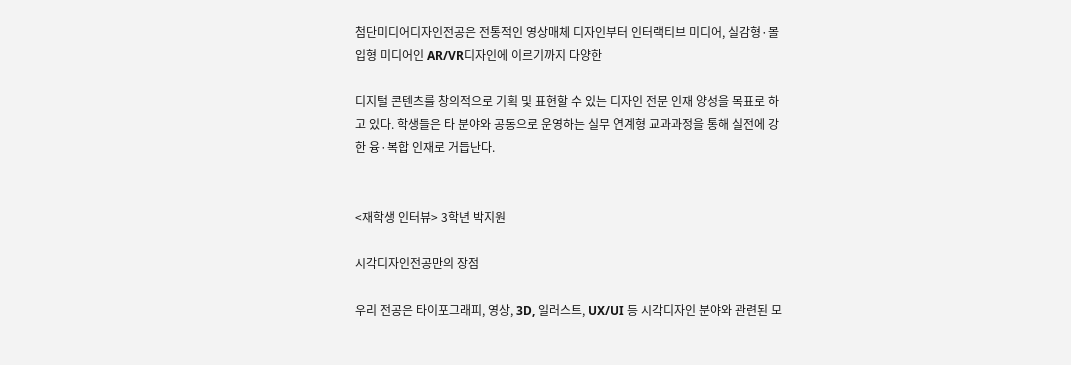첨단미디어디자인전공은 전통적인 영상매체 디자인부터 인터랙티브 미디어, 실감형·몰입형 미디어인 AR/VR디자인에 이르기까지 다양한

디지털 콘텐츠를 창의적으로 기획 및 표현할 수 있는 디자인 전문 인재 양성을 목표로 하고 있다. 학생들은 타 분야와 공동으로 운영하는 실무 연계형 교과과정을 통해 실전에 강한 융·복합 인재로 거듭난다.


<재학생 인터뷰> 3학년 박지원

시각디자인전공만의 장점

우리 전공은 타이포그래피, 영상, 3D, 일러스트, UX/UI 등 시각디자인 분야와 관련된 모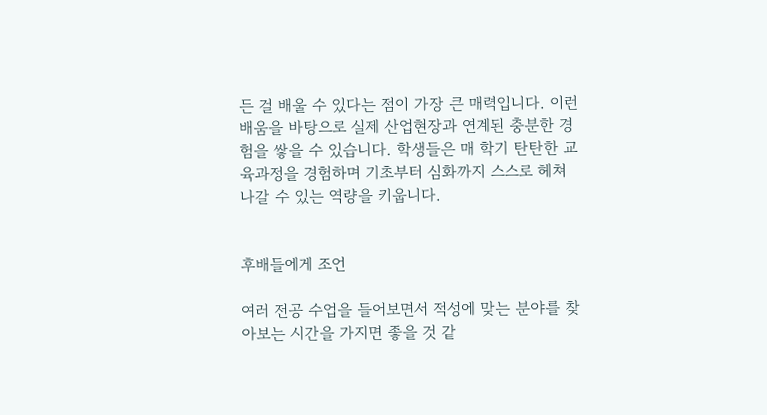든 걸 배울 수 있다는 점이 가장 큰 매력입니다. 이런 배움을 바탕으로 실제 산업현장과 연계된 충분한 경험을 쌓을 수 있습니다. 학생들은 매 학기 탄탄한 교육과정을 경험하며 기초부터 심화까지 스스로 헤쳐 나갈 수 있는 역량을 키웁니다.


후배들에게 조언

여러 전공 수업을 들어보면서 적성에 맞는 분야를 찾아보는 시간을 가지면 좋을 것 같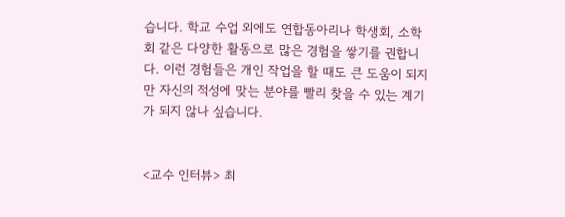습니다. 학교 수업 외에도 연합동아리나 학생회, 소학회 같은 다양한 활동으로 많은 경험을 쌓기를 권합니다. 이런 경험들은 개인 작업을 할 때도 큰 도움이 되지만 자신의 적성에 맞는 분야를 빨리 찾을 수 있는 계기가 되지 않나 싶습니다.


<교수 인터뷰> 최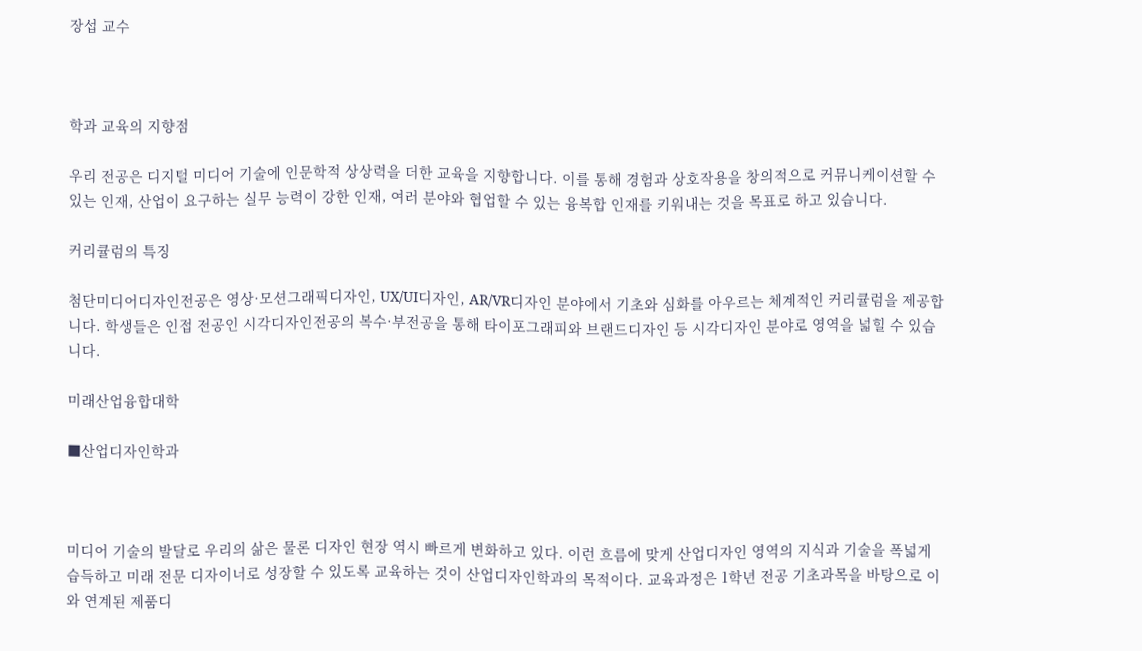장섭 교수



학과 교육의 지향점

우리 전공은 디지털 미디어 기술에 인문학적 상상력을 더한 교육을 지향합니다. 이를 통해 경험과 상호작용을 창의적으로 커뮤니케이션할 수 있는 인재, 산업이 요구하는 실무 능력이 강한 인재, 여러 분야와 협업할 수 있는 융복합 인재를 키워내는 것을 목표로 하고 있습니다.

커리큘럼의 특징

첨단미디어디자인전공은 영상·모션그래픽디자인, UX/UI디자인, AR/VR디자인 분야에서 기초와 심화를 아우르는 체계적인 커리큘럼을 제공합니다. 학생들은 인접 전공인 시각디자인전공의 복수·부전공을 통해 타이포그래피와 브랜드디자인 등 시각디자인 분야로 영역을 넓힐 수 있습니다.

미래산업융합대학

■산업디자인학과



미디어 기술의 발달로 우리의 삶은 물론 디자인 현장 역시 빠르게 변화하고 있다. 이런 흐름에 맞게 산업디자인 영역의 지식과 기술을 폭넓게 습득하고 미래 전문 디자이너로 성장할 수 있도록 교육하는 것이 산업디자인학과의 목적이다. 교육과정은 1학년 전공 기초과목을 바탕으로 이와 연계된 제품디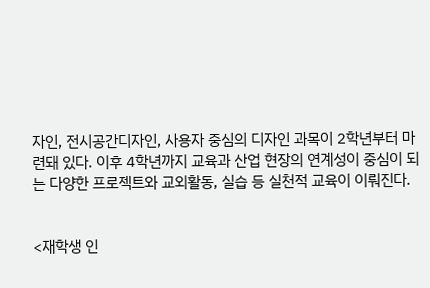자인, 전시공간디자인, 사용자 중심의 디자인 과목이 2학년부터 마련돼 있다. 이후 4학년까지 교육과 산업 현장의 연계성이 중심이 되는 다양한 프로젝트와 교외활동, 실습 등 실천적 교육이 이뤄진다.


<재학생 인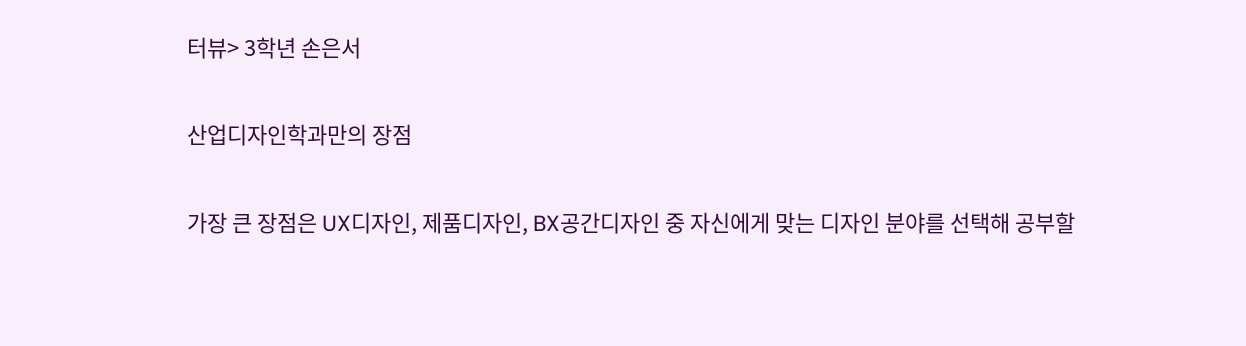터뷰> 3학년 손은서

산업디자인학과만의 장점

가장 큰 장점은 UX디자인, 제품디자인, BX공간디자인 중 자신에게 맞는 디자인 분야를 선택해 공부할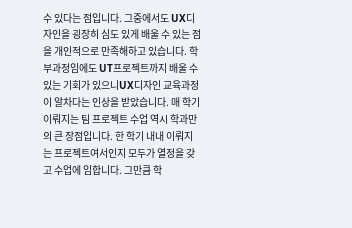수 있다는 점입니다. 그중에서도 UX디자인을 굉장히 심도 있게 배울 수 있는 점을 개인적으로 만족해하고 있습니다. 학부과정임에도 UT프로젝트까지 배울 수 있는 기회가 있으니UX디자인 교육과정이 알차다는 인상을 받았습니다. 매 학기 이뤄지는 팀 프로젝트 수업 역시 학과만의 큰 장점입니다. 한 학기 내내 이뤄지는 프로젝트여서인지 모두가 열정을 갖고 수업에 임합니다. 그만큼 학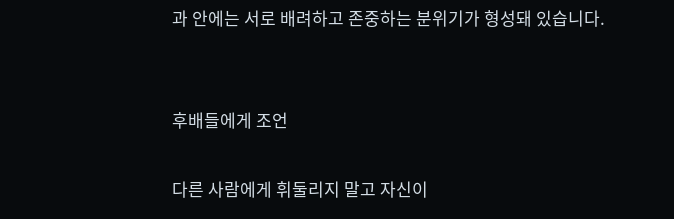과 안에는 서로 배려하고 존중하는 분위기가 형성돼 있습니다.


후배들에게 조언

다른 사람에게 휘둘리지 말고 자신이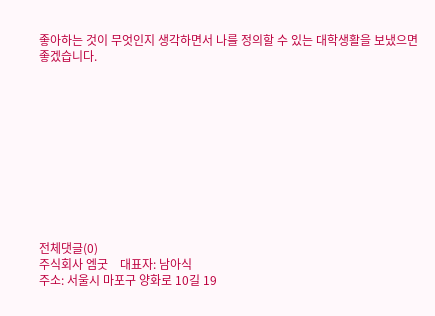좋아하는 것이 무엇인지 생각하면서 나를 정의할 수 있는 대학생활을 보냈으면 좋겠습니다.











전체댓글(0)
주식회사 엠굿    대표자: 남아식
주소: 서울시 마포구 양화로 10길 19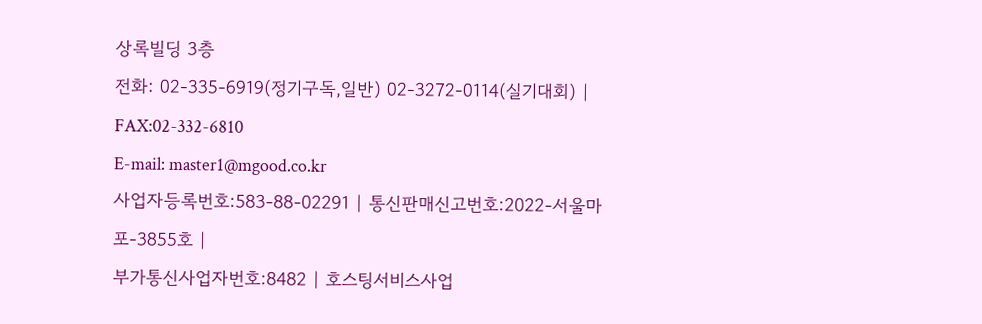상록빌딩 3층
전화: 02-335-6919(정기구독,일반) 02-3272-0114(실기대회) | FAX:02-332-6810
E-mail: master1@mgood.co.kr
사업자등록번호:583-88-02291 | 통신판매신고번호:2022-서울마포-3855호 |
부가통신사업자번호:8482 | 호스팅서비스사업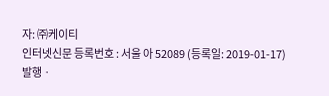자: ㈜케이티
인터넷신문 등록번호 : 서울 아 52089 (등록일: 2019-01-17)
발행ㆍ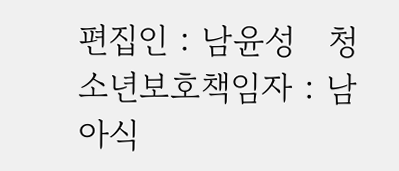편집인 : 남윤성   청소년보호책임자 : 남아식